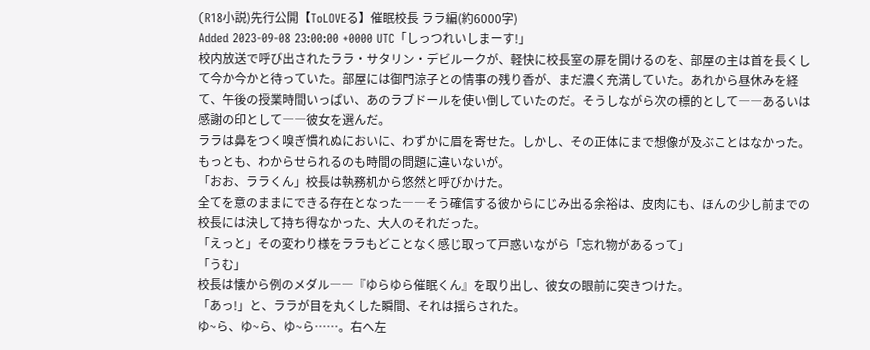(R18小説)先行公開【ToLOVEる】催眠校長 ララ編(約6000字)
Added 2023-09-08 23:00:00 +0000 UTC「しっつれいしまーす!」
校内放送で呼び出されたララ・サタリン・デビルークが、軽快に校長室の扉を開けるのを、部屋の主は首を長くして今か今かと待っていた。部屋には御門涼子との情事の残り香が、まだ濃く充満していた。あれから昼休みを経て、午後の授業時間いっぱい、あのラブドールを使い倒していたのだ。そうしながら次の標的として――あるいは感謝の印として――彼女を選んだ。
ララは鼻をつく嗅ぎ慣れぬにおいに、わずかに眉を寄せた。しかし、その正体にまで想像が及ぶことはなかった。もっとも、わからせられるのも時間の問題に違いないが。
「おお、ララくん」校長は執務机から悠然と呼びかけた。
全てを意のままにできる存在となった――そう確信する彼からにじみ出る余裕は、皮肉にも、ほんの少し前までの校長には決して持ち得なかった、大人のそれだった。
「えっと」その変わり様をララもどことなく感じ取って戸惑いながら「忘れ物があるって」
「うむ」
校長は懐から例のメダル――『ゆらゆら催眠くん』を取り出し、彼女の眼前に突きつけた。
「あっ!」と、ララが目を丸くした瞬間、それは揺らされた。
ゆ~ら、ゆ~ら、ゆ~ら……。右へ左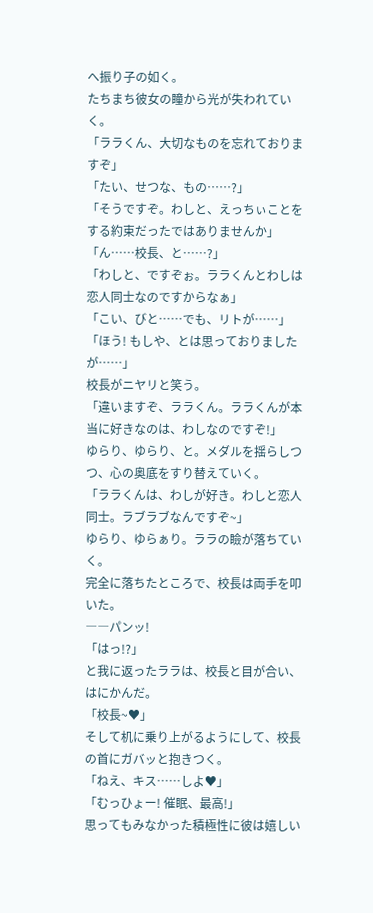へ振り子の如く。
たちまち彼女の瞳から光が失われていく。
「ララくん、大切なものを忘れておりますぞ」
「たい、せつな、もの……?」
「そうですぞ。わしと、えっちぃことをする約束だったではありませんか」
「ん……校長、と……?」
「わしと、ですぞぉ。ララくんとわしは恋人同士なのですからなぁ」
「こい、びと……でも、リトが……」
「ほう! もしや、とは思っておりましたが……」
校長がニヤリと笑う。
「違いますぞ、ララくん。ララくんが本当に好きなのは、わしなのですぞ!」
ゆらり、ゆらり、と。メダルを揺らしつつ、心の奥底をすり替えていく。
「ララくんは、わしが好き。わしと恋人同士。ラブラブなんですぞ~」
ゆらり、ゆらぁり。ララの瞼が落ちていく。
完全に落ちたところで、校長は両手を叩いた。
――パンッ!
「はっ!?」
と我に返ったララは、校長と目が合い、はにかんだ。
「校長~♥」
そして机に乗り上がるようにして、校長の首にガバッと抱きつく。
「ねえ、キス……しよ♥」
「むっひょー! 催眠、最高!」
思ってもみなかった積極性に彼は嬉しい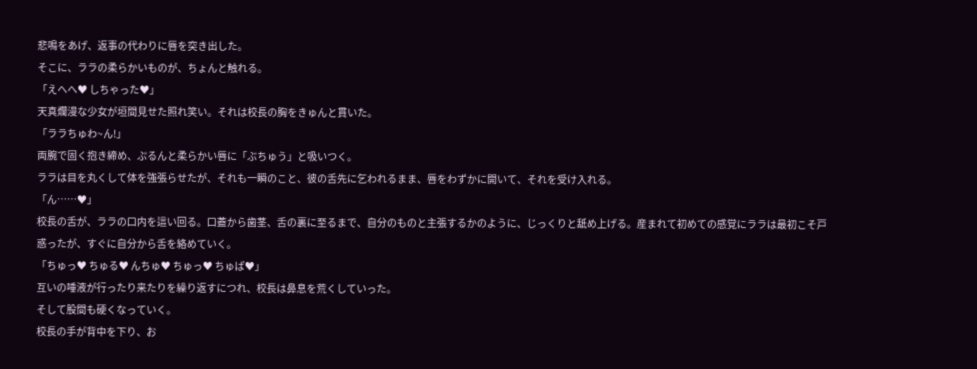悲鳴をあげ、返事の代わりに唇を突き出した。
そこに、ララの柔らかいものが、ちょんと触れる。
「えへへ♥ しちゃった♥」
天真爛漫な少女が垣間見せた照れ笑い。それは校長の胸をきゅんと貫いた。
「ララちゅわ~ん!」
両腕で固く抱き締め、ぷるんと柔らかい唇に「ぶちゅう」と吸いつく。
ララは目を丸くして体を強張らせたが、それも一瞬のこと、彼の舌先に乞われるまま、唇をわずかに開いて、それを受け入れる。
「ん……♥」
校長の舌が、ララの口内を這い回る。口蓋から歯茎、舌の裏に至るまで、自分のものと主張するかのように、じっくりと舐め上げる。産まれて初めての感覚にララは最初こそ戸惑ったが、すぐに自分から舌を絡めていく。
「ちゅっ♥ ちゅる♥ んちゅ♥ ちゅっ♥ ちゅぱ♥」
互いの唾液が行ったり来たりを繰り返すにつれ、校長は鼻息を荒くしていった。
そして股間も硬くなっていく。
校長の手が背中を下り、お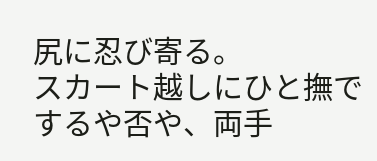尻に忍び寄る。
スカート越しにひと撫でするや否や、両手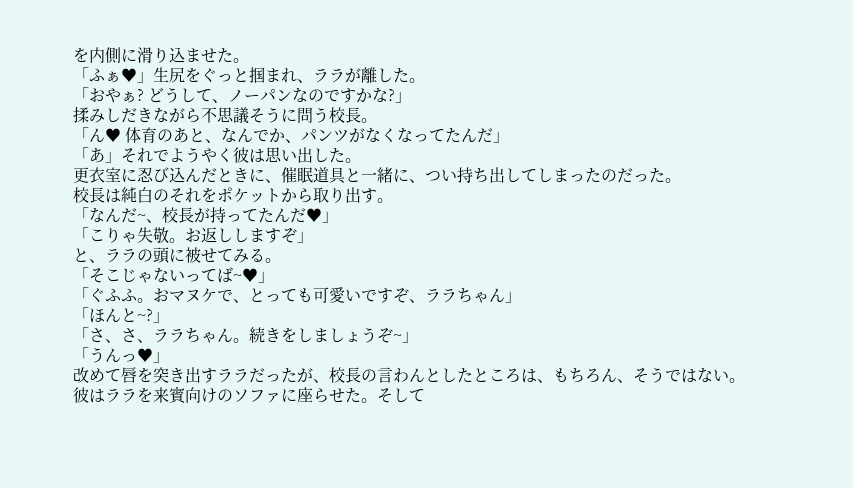を内側に滑り込ませた。
「ふぁ♥」生尻をぐっと掴まれ、ララが離した。
「おやぁ? どうして、ノーパンなのですかな?」
揉みしだきながら不思議そうに問う校長。
「ん♥ 体育のあと、なんでか、パンツがなくなってたんだ」
「あ」それでようやく彼は思い出した。
更衣室に忍び込んだときに、催眠道具と一緒に、つい持ち出してしまったのだった。
校長は純白のそれをポケットから取り出す。
「なんだ~、校長が持ってたんだ♥」
「こりゃ失敬。お返ししますぞ」
と、ララの頭に被せてみる。
「そこじゃないってば~♥」
「ぐふふ。おマヌケで、とっても可愛いですぞ、ララちゃん」
「ほんと~?」
「さ、さ、ララちゃん。続きをしましょうぞ~」
「うんっ♥」
改めて唇を突き出すララだったが、校長の言わんとしたところは、もちろん、そうではない。
彼はララを来賓向けのソファに座らせた。そして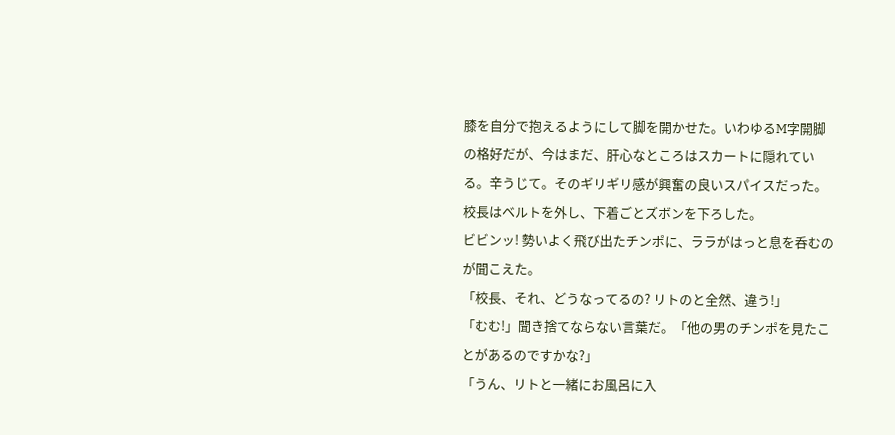膝を自分で抱えるようにして脚を開かせた。いわゆるM字開脚の格好だが、今はまだ、肝心なところはスカートに隠れている。辛うじて。そのギリギリ感が興奮の良いスパイスだった。
校長はベルトを外し、下着ごとズボンを下ろした。
ビビンッ! 勢いよく飛び出たチンポに、ララがはっと息を呑むのが聞こえた。
「校長、それ、どうなってるの? リトのと全然、違う!」
「むむ!」聞き捨てならない言葉だ。「他の男のチンポを見たことがあるのですかな?」
「うん、リトと一緒にお風呂に入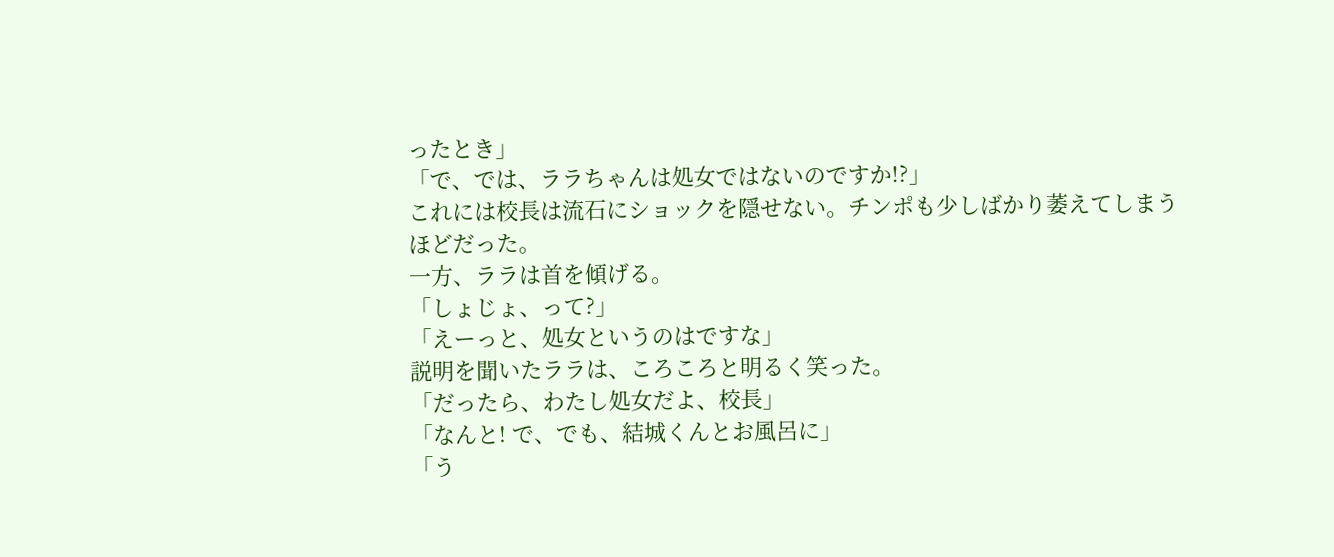ったとき」
「で、では、ララちゃんは処女ではないのですか!?」
これには校長は流石にショックを隠せない。チンポも少しばかり萎えてしまうほどだった。
一方、ララは首を傾げる。
「しょじょ、って?」
「えーっと、処女というのはですな」
説明を聞いたララは、ころころと明るく笑った。
「だったら、わたし処女だよ、校長」
「なんと! で、でも、結城くんとお風呂に」
「う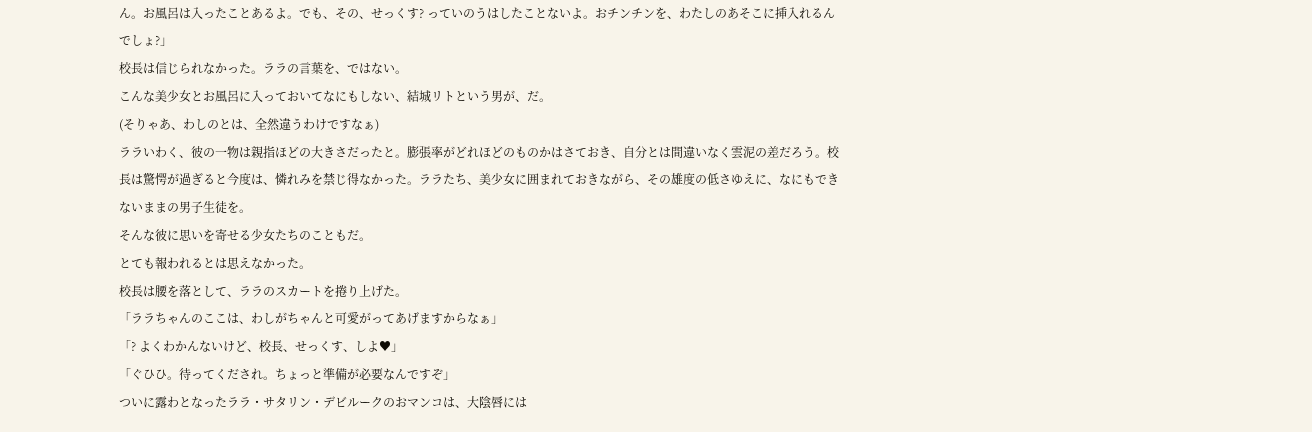ん。お風呂は入ったことあるよ。でも、その、せっくす? っていのうはしたことないよ。おチンチンを、わたしのあそこに挿入れるんでしょ?」
校長は信じられなかった。ララの言葉を、ではない。
こんな美少女とお風呂に入っておいてなにもしない、結城リトという男が、だ。
(そりゃあ、わしのとは、全然違うわけですなぁ)
ララいわく、彼の一物は親指ほどの大きさだったと。膨張率がどれほどのものかはさておき、自分とは間違いなく雲泥の差だろう。校長は驚愕が過ぎると今度は、憐れみを禁じ得なかった。ララたち、美少女に囲まれておきながら、その雄度の低さゆえに、なにもできないままの男子生徒を。
そんな彼に思いを寄せる少女たちのこともだ。
とても報われるとは思えなかった。
校長は腰を落として、ララのスカートを捲り上げた。
「ララちゃんのここは、わしがちゃんと可愛がってあげますからなぁ」
「? よくわかんないけど、校長、せっくす、しよ♥」
「ぐひひ。待ってくだされ。ちょっと準備が必要なんですぞ」
ついに露わとなったララ・サタリン・デビルークのおマンコは、大陰唇には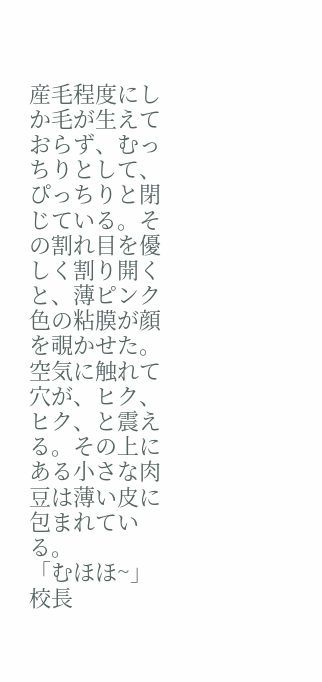産毛程度にしか毛が生えておらず、むっちりとして、ぴっちりと閉じている。その割れ目を優しく割り開くと、薄ピンク色の粘膜が顔を覗かせた。空気に触れて穴が、ヒク、ヒク、と震える。その上にある小さな肉豆は薄い皮に包まれている。
「むほほ~」校長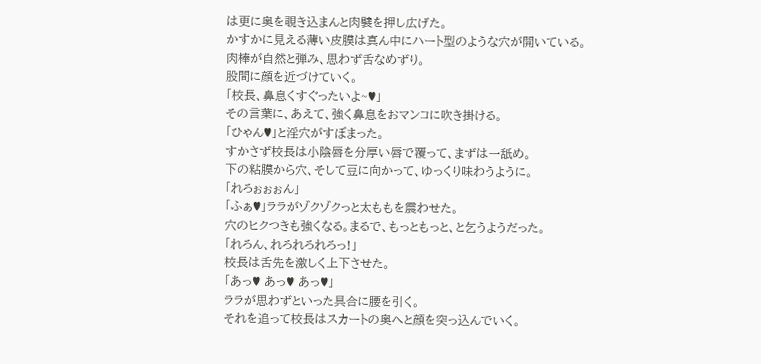は更に奥を覗き込まんと肉襞を押し広げた。
かすかに見える薄い皮膜は真ん中にハート型のような穴が開いている。
肉棒が自然と弾み、思わず舌なめずり。
股間に顔を近づけていく。
「校長、鼻息くすぐったいよ~♥」
その言葉に、あえて、強く鼻息をおマンコに吹き掛ける。
「ひゃん♥」と淫穴がすぼまった。
すかさず校長は小陰唇を分厚い唇で覆って、まずは一舐め。
下の粘膜から穴、そして豆に向かって、ゆっくり味わうように。
「れろぉぉぉん」
「ふぁ♥」ララがゾクゾクっと太ももを震わせた。
穴のヒクつきも強くなる。まるで、もっともっと、と乞うようだった。
「れろん、れろれろれろっ!」
校長は舌先を激しく上下させた。
「あっ♥ あっ♥ あっ♥」
ララが思わずといった具合に腰を引く。
それを追って校長はスカートの奥へと顔を突っ込んでいく。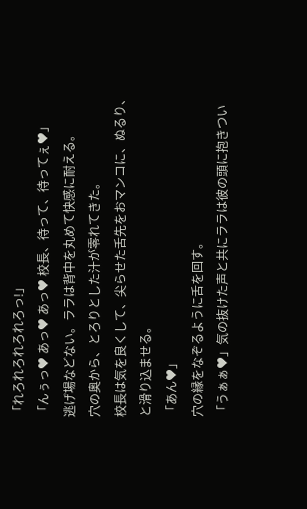「れろれろれろれろっ!」
「んぅっ♥ あっ♥ あっ♥ 校長、待って、待ってぇ♥」
逃げ場などない。ララは背中を丸めて快感に耐える。
穴の奥から、とろりとした汁が零れてきた。
校長は気を良くして、尖らせた舌先をおマンコに、ぬるり、と滑り込ませる。
「あん♥」
穴の縁をなぞるように舌を回す。
「うぁぁ♥」気の抜けた声と共にララは彼の頭に抱きつい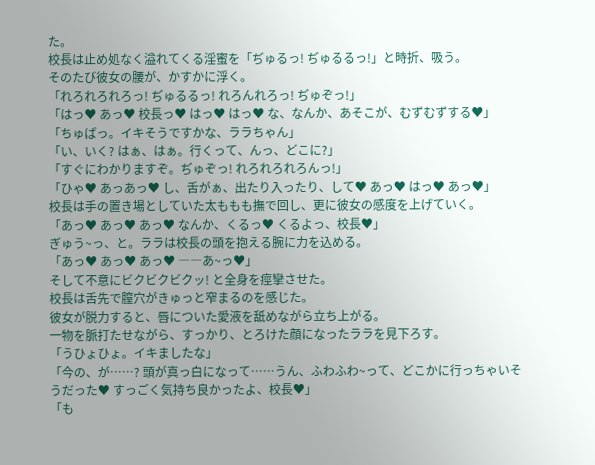た。
校長は止め処なく溢れてくる淫蜜を「ぢゅるっ! ぢゅるるっ!」と時折、吸う。
そのたび彼女の腰が、かすかに浮く。
「れろれろれろっ! ぢゅるるっ! れろんれろっ! ぢゅぞっ!」
「はっ♥ あっ♥ 校長っ♥ はっ♥ はっ♥ な、なんか、あそこが、むずむずする♥」
「ちゅぱっ。イキそうですかな、ララちゃん」
「い、いく? はぁ、はぁ。行くって、んっ、どこに?」
「すぐにわかりますぞ。ぢゅぞっ! れろれろれろんっ!」
「ひゃ♥ あっあっ♥ し、舌がぁ、出たり入ったり、して♥ あっ♥ はっ♥ あっ♥」
校長は手の置き場としていた太ももも撫で回し、更に彼女の感度を上げていく。
「あっ♥ あっ♥ あっ♥ なんか、くるっ♥ くるよっ、校長♥」
ぎゅう~っ、と。ララは校長の頭を抱える腕に力を込める。
「あっ♥ あっ♥ あっ♥ ――あ~っ♥」
そして不意にビクビクビクッ! と全身を痙攣させた。
校長は舌先で膣穴がきゅっと窄まるのを感じた。
彼女が脱力すると、唇についた愛液を舐めながら立ち上がる。
一物を脈打たせながら、すっかり、とろけた顔になったララを見下ろす。
「うひょひょ。イキましたな」
「今の、が……? 頭が真っ白になって……うん、ふわふわ~って、どこかに行っちゃいそうだった♥ すっごく気持ち良かったよ、校長♥」
「も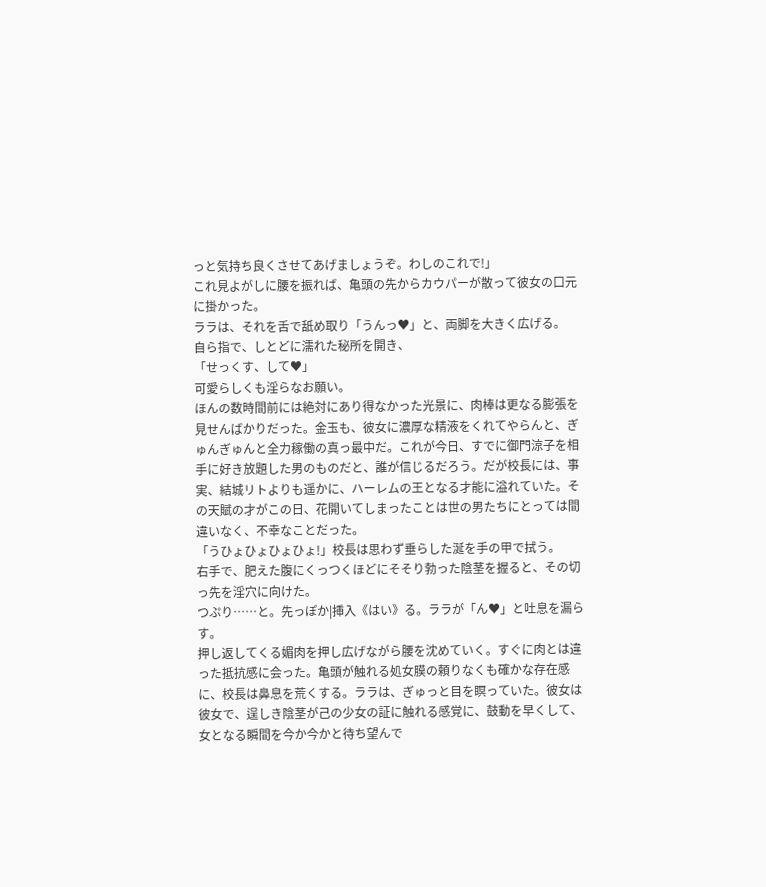っと気持ち良くさせてあげましょうぞ。わしのこれで!」
これ見よがしに腰を振れば、亀頭の先からカウパーが散って彼女の口元に掛かった。
ララは、それを舌で舐め取り「うんっ♥」と、両脚を大きく広げる。
自ら指で、しとどに濡れた秘所を開き、
「せっくす、して♥」
可愛らしくも淫らなお願い。
ほんの数時間前には絶対にあり得なかった光景に、肉棒は更なる膨張を見せんばかりだった。金玉も、彼女に濃厚な精液をくれてやらんと、ぎゅんぎゅんと全力稼働の真っ最中だ。これが今日、すでに御門涼子を相手に好き放題した男のものだと、誰が信じるだろう。だが校長には、事実、結城リトよりも遥かに、ハーレムの王となる才能に溢れていた。その天賦の才がこの日、花開いてしまったことは世の男たちにとっては間違いなく、不幸なことだった。
「うひょひょひょひょ!」校長は思わず垂らした涎を手の甲で拭う。
右手で、肥えた腹にくっつくほどにそそり勃った陰茎を握ると、その切っ先を淫穴に向けた。
つぷり……と。先っぽか|挿入《はい》る。ララが「ん♥」と吐息を漏らす。
押し返してくる媚肉を押し広げながら腰を沈めていく。すぐに肉とは違った抵抗感に会った。亀頭が触れる処女膜の頼りなくも確かな存在感に、校長は鼻息を荒くする。ララは、ぎゅっと目を瞑っていた。彼女は彼女で、逞しき陰茎が己の少女の証に触れる感覚に、鼓動を早くして、女となる瞬間を今か今かと待ち望んで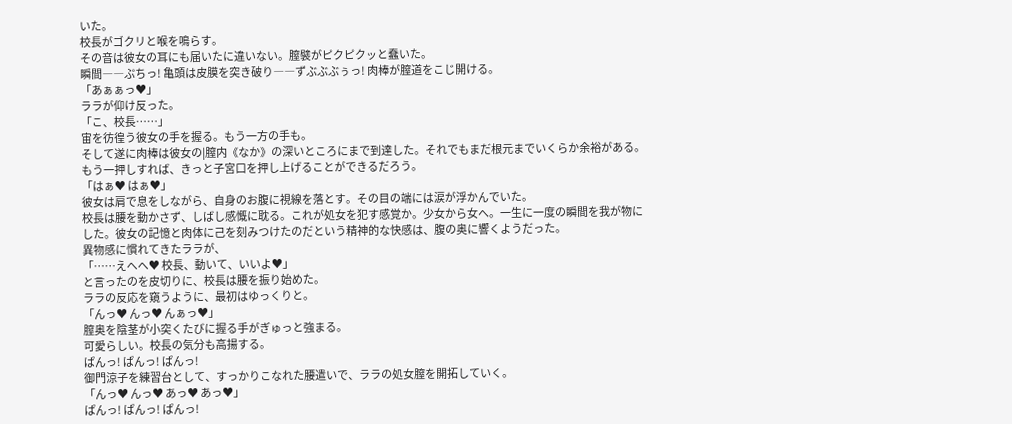いた。
校長がゴクリと喉を鳴らす。
その音は彼女の耳にも届いたに違いない。膣襞がピクピクッと蠢いた。
瞬間――ぷちっ! 亀頭は皮膜を突き破り――ずぶぶぶぅっ! 肉棒が膣道をこじ開ける。
「あぁぁっ♥」
ララが仰け反った。
「こ、校長……」
宙を彷徨う彼女の手を握る。もう一方の手も。
そして遂に肉棒は彼女の|膣内《なか》の深いところにまで到達した。それでもまだ根元までいくらか余裕がある。もう一押しすれば、きっと子宮口を押し上げることができるだろう。
「はぁ♥ はぁ♥」
彼女は肩で息をしながら、自身のお腹に視線を落とす。その目の端には涙が浮かんでいた。
校長は腰を動かさず、しばし感慨に耽る。これが処女を犯す感覚か。少女から女へ。一生に一度の瞬間を我が物にした。彼女の記憶と肉体に己を刻みつけたのだという精神的な快感は、腹の奥に響くようだった。
異物感に慣れてきたララが、
「……えへへ♥ 校長、動いて、いいよ♥」
と言ったのを皮切りに、校長は腰を振り始めた。
ララの反応を窺うように、最初はゆっくりと。
「んっ♥ んっ♥ んぁっ♥」
膣奥を陰茎が小突くたびに握る手がぎゅっと強まる。
可愛らしい。校長の気分も高揚する。
ぱんっ! ぱんっ! ぱんっ!
御門涼子を練習台として、すっかりこなれた腰遣いで、ララの処女膣を開拓していく。
「んっ♥ んっ♥ あっ♥ あっ♥」
ぱんっ! ぱんっ! ぱんっ!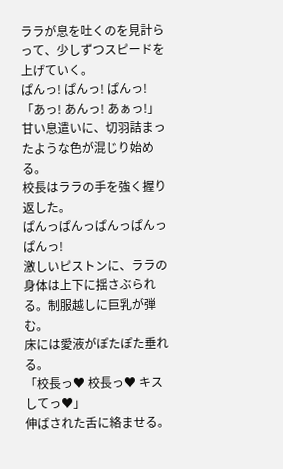ララが息を吐くのを見計らって、少しずつスピードを上げていく。
ぱんっ! ぱんっ! ぱんっ!
「あっ! あんっ! あぁっ!」
甘い息遣いに、切羽詰まったような色が混じり始める。
校長はララの手を強く握り返した。
ぱんっぱんっぱんっぱんっぱんっ!
激しいピストンに、ララの身体は上下に揺さぶられる。制服越しに巨乳が弾む。
床には愛液がぽたぽた垂れる。
「校長っ♥ 校長っ♥ キスしてっ♥」
伸ばされた舌に絡ませる。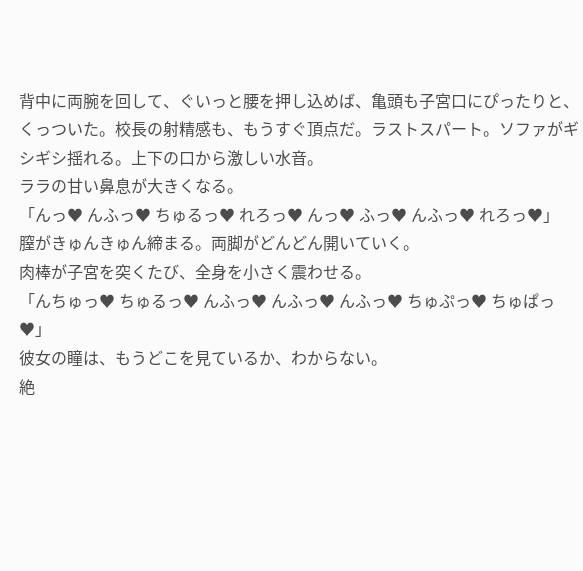背中に両腕を回して、ぐいっと腰を押し込めば、亀頭も子宮口にぴったりと、くっついた。校長の射精感も、もうすぐ頂点だ。ラストスパート。ソファがギシギシ揺れる。上下の口から激しい水音。
ララの甘い鼻息が大きくなる。
「んっ♥ んふっ♥ ちゅるっ♥ れろっ♥ んっ♥ ふっ♥ んふっ♥ れろっ♥」
膣がきゅんきゅん締まる。両脚がどんどん開いていく。
肉棒が子宮を突くたび、全身を小さく震わせる。
「んちゅっ♥ ちゅるっ♥ んふっ♥ んふっ♥ んふっ♥ ちゅぷっ♥ ちゅぱっ♥」
彼女の瞳は、もうどこを見ているか、わからない。
絶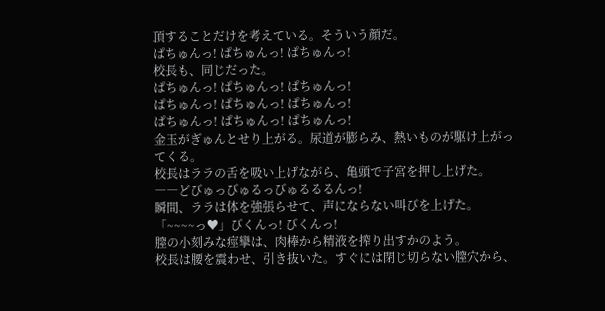頂することだけを考えている。そういう顔だ。
ぱちゅんっ! ぱちゅんっ! ぱちゅんっ!
校長も、同じだった。
ぱちゅんっ! ぱちゅんっ! ぱちゅんっ!
ぱちゅんっ! ぱちゅんっ! ぱちゅんっ!
ぱちゅんっ! ぱちゅんっ! ぱちゅんっ!
金玉がぎゅんとせり上がる。尿道が膨らみ、熱いものが駆け上がってくる。
校長はララの舌を吸い上げながら、亀頭で子宮を押し上げた。
――どびゅっびゅるっびゅるるるんっ!
瞬間、ララは体を強張らせて、声にならない叫びを上げた。
「~~~~っ♥」びくんっ! びくんっ!
膣の小刻みな痙攣は、肉棒から精液を搾り出すかのよう。
校長は腰を震わせ、引き抜いた。すぐには閉じ切らない膣穴から、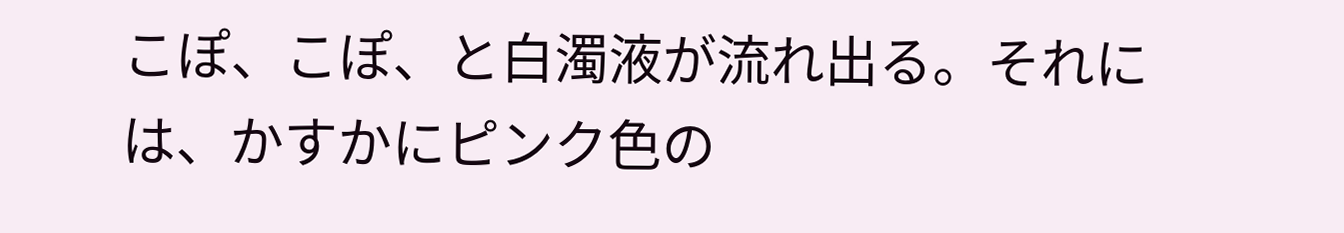こぽ、こぽ、と白濁液が流れ出る。それには、かすかにピンク色の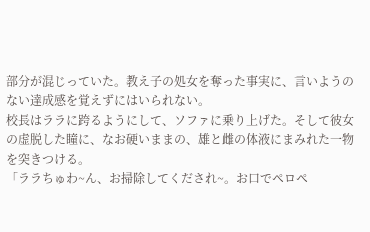部分が混じっていた。教え子の処女を奪った事実に、言いようのない達成感を覚えずにはいられない。
校長はララに跨るようにして、ソファに乗り上げた。そして彼女の虚脱した瞳に、なお硬いままの、雄と雌の体液にまみれた一物を突きつける。
「ララちゅわ~ん、お掃除してくだされ~。お口でペロペ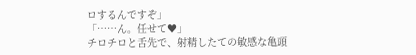ロするんですぞ」
「……ん。任せて♥」
チロチロと舌先で、射精したての敏感な亀頭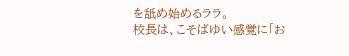を舐め始めるララ。
校長は、こそばゆい感覚に「お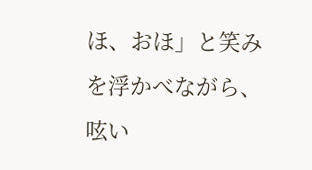ほ、おほ」と笑みを浮かべながら、呟い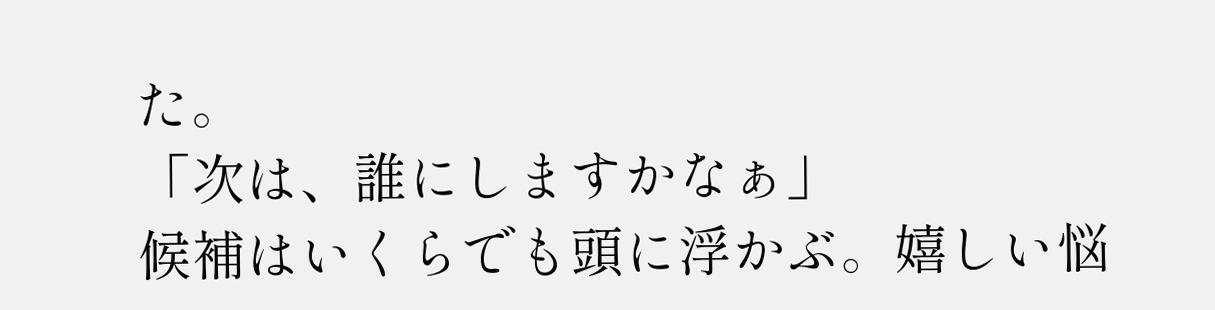た。
「次は、誰にしますかなぁ」
候補はいくらでも頭に浮かぶ。嬉しい悩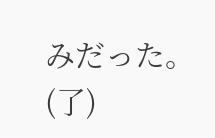みだった。
(了)